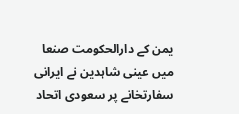یمن کے دارالحکومت صنعا میں عینی شاہدین نے ایرانی سفارتخانے پر سعودی اتحاد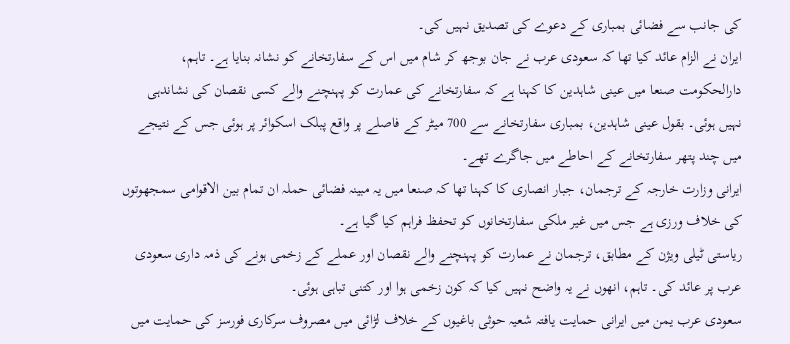کی جانب سے فضائی بمباری کے دعوے کی تصدیق نہیں کی۔
ایران نے الزام عائد کیا تھا کہ سعودی عرب نے جان بوجھ کر شام میں اس کے سفارتخانے کو نشانہ بنایا ہے۔ تاہم، دارالحکومت صنعا میں عینی شاہدین کا کہنا ہے کہ سفارتخانے کی عمارت کو پہنچنے والے کسی نقصان کی نشاندہی نہیں ہوئی۔ بقول عینی شاہدین، بمباری سفارتخانے سے 700 میٹر کے فاصلے پر واقع پبلک اسکوائر پر ہوئی جس کے نتیجے میں چند پتھر سفارتخانے کے احاطے میں جاگرے تھے۔
ایرانی وزارت خارجہ کے ترجمان، جبار انصاری کا کہنا تھا کہ صنعا میں یہ مبینہ فضائی حملہ ان تمام بین الاقوامی سمجھوتوں کی خلاف ورزی ہے جس میں غیر ملکی سفارتخانوں کو تحفظ فراہم کیا گیا ہے۔
ریاستی ٹیلی ویژن کے مطابق، ترجمان نے عمارت کو پہنچنے والے نقصان اور عملے کے زخمی ہونے کی ذمہ داری سعودی عرب پر عائد کی۔ تاہم، انھوں نے یہ واضح نہیں کیا کہ کون زخمی ہوا اور کتنی تباہی ہوئی۔
سعودی عرب یمن میں ایرانی حمایت یافتہ شعیہ حوثی باغیوں کے خلاف لڑائی میں مصروف سرکاری فورسز کی حمایت میں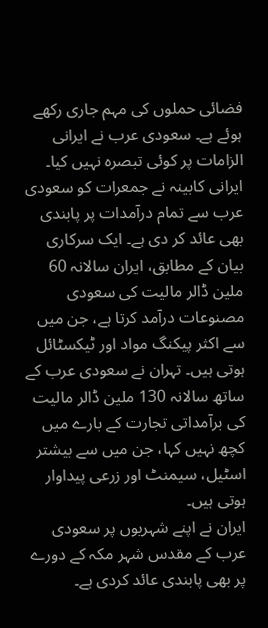فضائی حملوں کی مہم جاری رکھے ہوئے ہے۔ سعودی عرب نے ایرانی الزامات پر کوئی تبصرہ نہیں کیا۔
ایرانی کابینہ نے جمعرات کو سعودی عرب سے تمام درآمدات پر پابندی بھی عائد کر دی ہے۔ ایک سرکاری بیان کے مطابق، ایران سالانہ 60 ملین ڈالر مالیت کی سعودی مصنوعات درآمد کرتا ہے، جن میں سے اکثر پیکنگ مواد اور ٹیکسٹائل ہوتی ہیں۔ تہران نے سعودی عرب کے ساتھ سالانہ 130 ملین ڈالر مالیت کی برآمداتی تجارت کے بارے میں کچھ نہیں کہا، جن میں سے بیشتر اسٹیل، سیمنٹ اور زرعی پیداوار ہوتی ہیں۔
ایران نے اپنے شہریوں پر سعودی عرب کے مقدس شہر مکہ کے دورے پر بھی پابندی عائد کردی ہے۔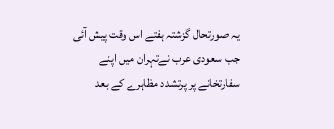یہ صورتحال گزشتہ ہفتے اس وقت پیش آئی جب سعودی عرب نےتہران میں اپنے سفارتخانے پر پرتشدد مظاہرے کے بعد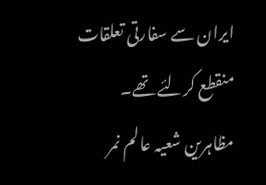ایران سے سفارتی تعلقات منقطع کرلئے تھے۔ مظاہرین شعیہ عالم نمر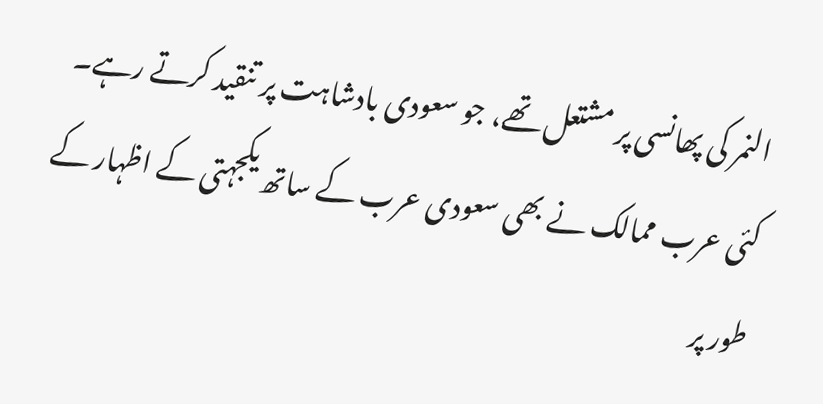النمر کی پھانسی پر مشتعل تھے، جو سعودی بادشاہت پر تنقید کرتے رہے۔
کئی عرب ممالک نے بھی سعودی عرب کے ساتھ یکجہتی کے اظہار کے طور پر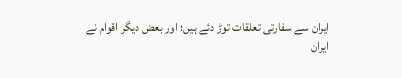ایران سے سفارتی تعلقات توڑ دئے ہیں؛ اور بعض دیگر اقوام نے ایران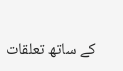کے ساتھ تعلقات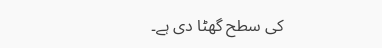کی سطح گھٹا دی ہے۔